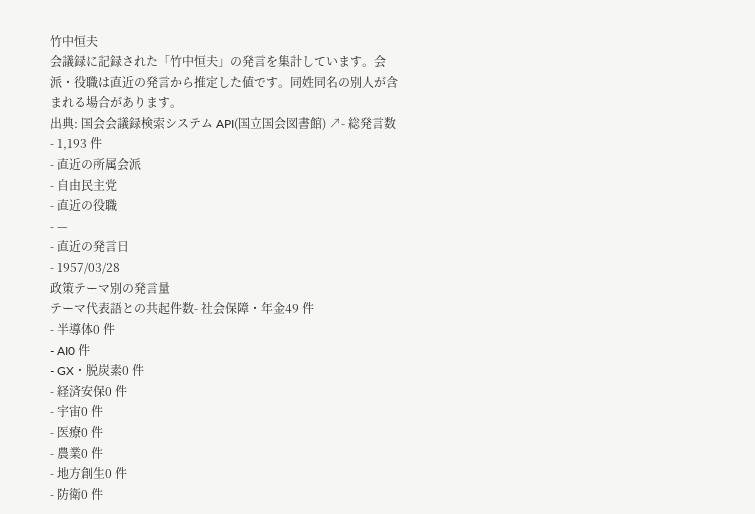竹中恒夫
会議録に記録された「竹中恒夫」の発言を集計しています。会派・役職は直近の発言から推定した値です。同姓同名の別人が含まれる場合があります。
出典: 国会会議録検索システム API(国立国会図書館) ↗- 総発言数
- 1,193 件
- 直近の所属会派
- 自由民主党
- 直近の役職
- —
- 直近の発言日
- 1957/03/28
政策テーマ別の発言量
テーマ代表語との共起件数- 社会保障・年金49 件
- 半導体0 件
- AI0 件
- GX・脱炭素0 件
- 経済安保0 件
- 宇宙0 件
- 医療0 件
- 農業0 件
- 地方創生0 件
- 防衛0 件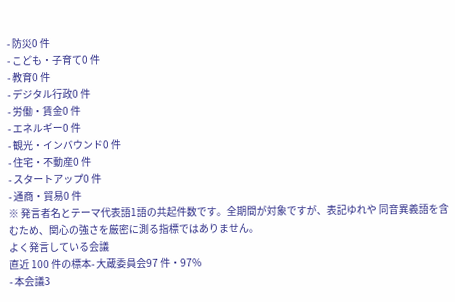- 防災0 件
- こども・子育て0 件
- 教育0 件
- デジタル行政0 件
- 労働・賃金0 件
- エネルギー0 件
- 観光・インバウンド0 件
- 住宅・不動産0 件
- スタートアップ0 件
- 通商・貿易0 件
※ 発言者名とテーマ代表語1語の共起件数です。全期間が対象ですが、表記ゆれや 同音異義語を含むため、関心の強さを厳密に測る指標ではありません。
よく発言している会議
直近 100 件の標本- 大蔵委員会97 件・97%
- 本会議3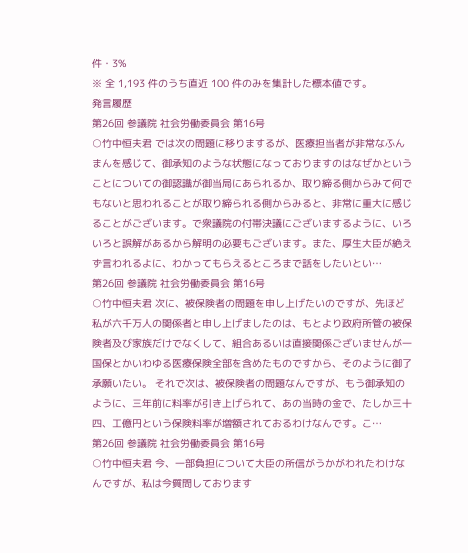件・3%
※ 全 1,193 件のうち直近 100 件のみを集計した標本値です。
発言履歴
第26回 参議院 社会労働委員会 第16号
○竹中恒夫君 では次の問題に移りまするが、医療担当者が非常なふんまんを感じて、御承知のような状態になっておりますのはなぜかということについての御認識が御当局にあられるか、取り締る側からみて何でもないと思われることが取り締られる側からみると、非常に重大に感じることがございます。で衆議院の付帯決議にございまするように、いろいろと誤解があるから解明の必要もございます。また、厚生大臣が絶えず言われるよに、わかってもらえるところまで話をしたいとい…
第26回 参議院 社会労働委員会 第16号
○竹中恒夫君 次に、被保険者の問題を申し上げたいのですが、先ほど私が六千万人の関係者と申し上げましたのは、もとより政府所管の被保険者及び家族だけでなくして、組合あるいは直接関係ございませんが一国保とかいわゆる医療保険全部を含めたものですから、そのように御了承願いたい。 それで次は、被保険者の問題なんですが、もう御承知のように、三年前に料率が引き上げられて、あの当時の金で、たしか三十四、工億円という保険料率が増額されておるわけなんです。こ…
第26回 参議院 社会労働委員会 第16号
○竹中恒夫君 今、一部負担について大臣の所信がうかがわれたわけなんですが、私は今質問しております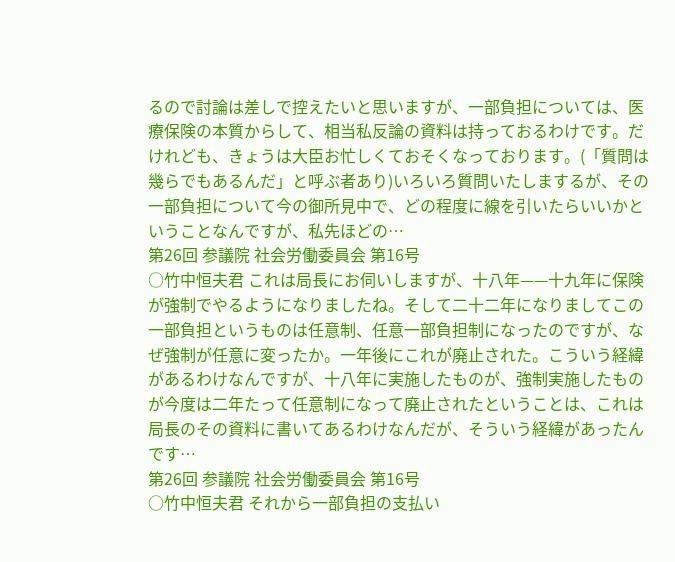るので討論は差しで控えたいと思いますが、一部負担については、医療保険の本質からして、相当私反論の資料は持っておるわけです。だけれども、きょうは大臣お忙しくておそくなっております。(「質問は幾らでもあるんだ」と呼ぶ者あり)いろいろ質問いたしまするが、その一部負担について今の御所見中で、どの程度に線を引いたらいいかということなんですが、私先ほどの…
第26回 参議院 社会労働委員会 第16号
○竹中恒夫君 これは局長にお伺いしますが、十八年——十九年に保険が強制でやるようになりましたね。そして二十二年になりましてこの一部負担というものは任意制、任意一部負担制になったのですが、なぜ強制が任意に変ったか。一年後にこれが廃止された。こういう経緯があるわけなんですが、十八年に実施したものが、強制実施したものが今度は二年たって任意制になって廃止されたということは、これは局長のその資料に書いてあるわけなんだが、そういう経緯があったんです…
第26回 参議院 社会労働委員会 第16号
○竹中恒夫君 それから一部負担の支払い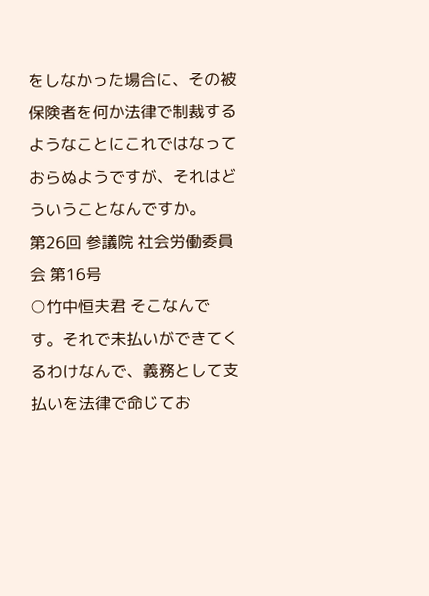をしなかった場合に、その被保険者を何か法律で制裁するようなことにこれではなっておらぬようですが、それはどういうことなんですか。
第26回 参議院 社会労働委員会 第16号
○竹中恒夫君 そこなんです。それで未払いができてくるわけなんで、義務として支払いを法律で命じてお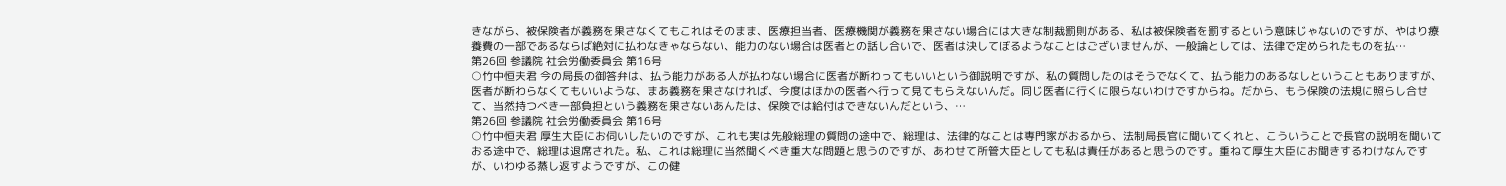きながら、被保険者が義務を果さなくてもこれはそのまま、医療担当者、医療機関が義務を果さない場合には大きな制裁罰則がある、私は被保険者を罰するという意味じゃないのですが、やはり療養費の一部であるならば絶対に払わなきゃならない、能力のない場合は医者との話し合いで、医者は決してぼるようなことはございませんが、一般論としては、法律で定められたものを払…
第26回 参議院 社会労働委員会 第16号
○竹中恒夫君 今の局長の御答弁は、払う能力がある人が払わない場合に医者が断わってもいいという御説明ですが、私の質問したのはそうでなくて、払う能力のあるなしということもありますが、医者が断わらなくてもいいような、まあ義務を果さなければ、今度はほかの医者へ行って見てもらえないんだ。同じ医者に行くに限らないわけですからね。だから、もう保険の法規に照らし合せて、当然持つべき一部負担という義務を果さないあんたは、保険では給付はできないんだという、…
第26回 参議院 社会労働委員会 第16号
○竹中恒夫君 厚生大臣にお伺いしたいのですが、これも実は先般総理の質問の途中で、総理は、法律的なことは専門家がおるから、法制局長官に聞いてくれと、こういうことで長官の説明を聞いておる途中で、総理は退席された。私、これは総理に当然聞くべき重大な問題と思うのですが、あわせて所管大臣としても私は責任があると思うのです。重ねて厚生大臣にお聞きするわけなんですが、いわゆる蒸し返すようですが、この健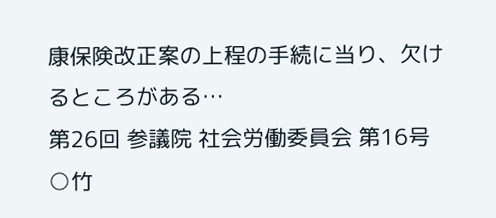康保険改正案の上程の手続に当り、欠けるところがある…
第26回 参議院 社会労働委員会 第16号
○竹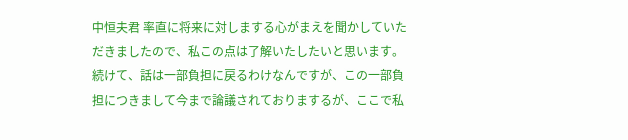中恒夫君 率直に将来に対しまする心がまえを聞かしていただきましたので、私この点は了解いたしたいと思います。 続けて、話は一部負担に戻るわけなんですが、この一部負担につきまして今まで論議されておりまするが、ここで私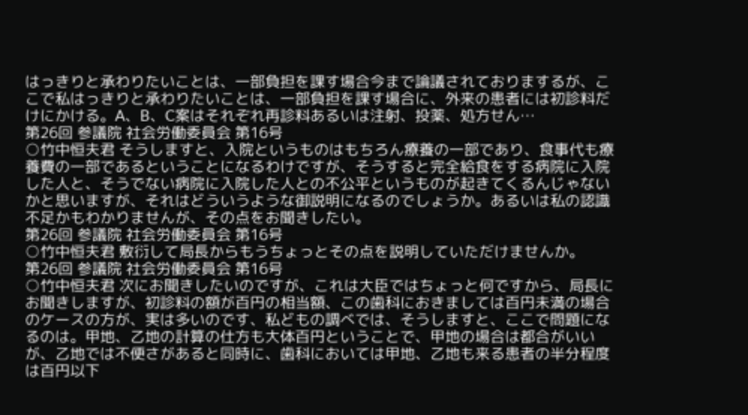はっきりと承わりたいことは、一部負担を課す場合今まで論議されておりまするが、ここで私はっきりと承わりたいことは、一部負担を課す場合に、外来の患者には初診料だけにかける。A、B、C案はそれぞれ再診料あるいは注射、投薬、処方せん…
第26回 参議院 社会労働委員会 第16号
○竹中恒夫君 そうしますと、入院というものはもちろん療養の一部であり、食事代も療養費の一部であるということになるわけですが、そうすると完全給食をする病院に入院した人と、そうでない病院に入院した人との不公平というものが起きてくるんじゃないかと思いますが、それはどういうような御説明になるのでしょうか。あるいは私の認識不足かもわかりませんが、その点をお聞きしたい。
第26回 参議院 社会労働委員会 第16号
○竹中恒夫君 敷衍して局長からもうちょっとその点を説明していただけませんか。
第26回 参議院 社会労働委員会 第16号
○竹中恒夫君 次にお聞きしたいのですが、これは大臣ではちょっと何ですから、局長にお聞きしますが、初診料の額が百円の相当額、この歯科におきましては百円未満の場合のケースの方が、実は多いのです、私どもの調べでは、そうしますと、ここで問題になるのは。甲地、乙地の計算の仕方も大体百円ということで、甲地の場合は都合がいいが、乙地では不便さがあると同時に、歯科においては甲地、乙地も来る患者の半分程度は百円以下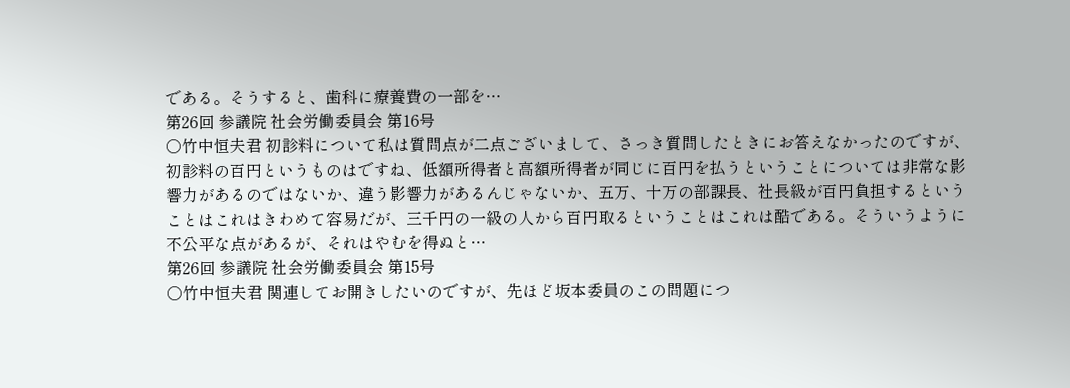である。そうすると、歯科に療養費の一部を…
第26回 参議院 社会労働委員会 第16号
○竹中恒夫君 初診料について私は質問点が二点ございまして、さっき質問したときにお答えなかったのですが、初診料の百円というものはですね、低額所得者と高額所得者が同じに百円を払うということについては非常な影響力があるのではないか、違う影響力があるんじゃないか、五万、十万の部課長、社長級が百円負担するということはこれはきわめて容易だが、三千円の一級の人から百円取るということはこれは酷である。そういうように不公平な点があるが、それはやむを得ぬと…
第26回 参議院 社会労働委員会 第15号
○竹中恒夫君 関連してお開きしたいのですが、先ほど坂本委員のこの問題につ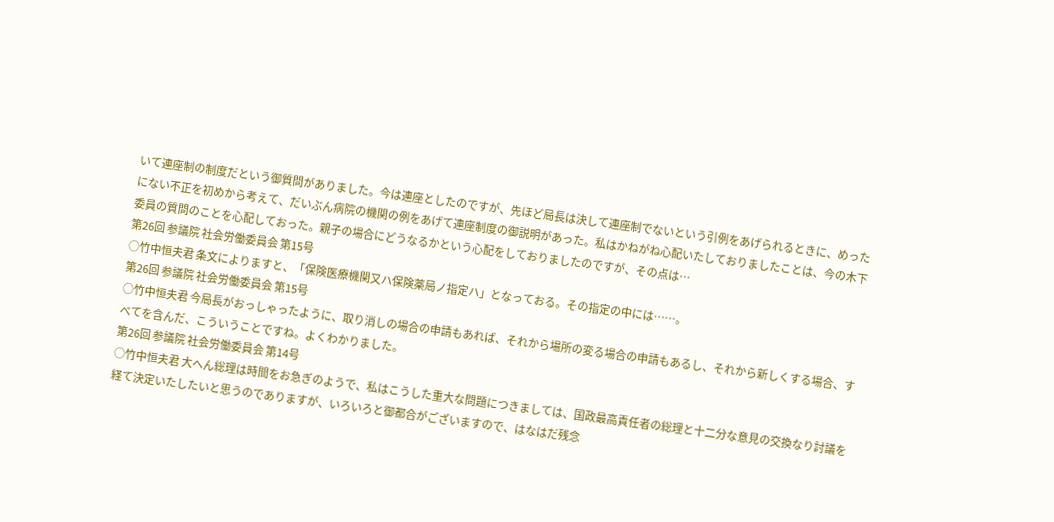いて連座制の制度だという御質問がありました。今は連座としたのですが、先ほど局長は決して連座制でないという引例をあげられるときに、めったにない不正を初めから考えて、だいぶん病院の機関の例をあげて連座制度の御説明があった。私はかねがね心配いたしておりましたことは、今の木下委員の質問のことを心配しておった。親子の場合にどうなるかという心配をしておりましたのですが、その点は…
第26回 参議院 社会労働委員会 第15号
○竹中恒夫君 条文によりますと、「保険医療機関又ハ保険薬局ノ指定ハ」となっておる。その指定の中には……。
第26回 参議院 社会労働委員会 第15号
○竹中恒夫君 今局長がおっしゃったように、取り消しの場合の申請もあれば、それから場所の変る場合の申請もあるし、それから新しくする場合、すべてを含んだ、こういうことですね。よくわかりました。
第26回 参議院 社会労働委員会 第14号
○竹中恒夫君 大へん総理は時間をお急ぎのようで、私はこうした重大な問題につきましては、国政最高責任者の総理と十二分な意見の交換なり討議を経て決定いたしたいと思うのでありますが、いろいろと御都合がございますので、はなはだ残念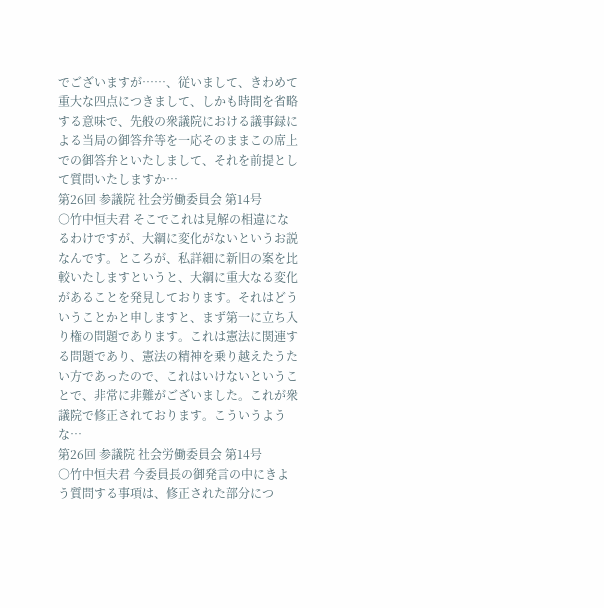でございますが……、従いまして、きわめて重大な四点につきまして、しかも時間を省略する意味で、先般の衆議院における議事録による当局の御答弁等を一応そのままこの席上での御答弁といたしまして、それを前提として質問いたしますか…
第26回 参議院 社会労働委員会 第14号
○竹中恒夫君 そこでこれは見解の相違になるわけですが、大綱に変化がないというお説なんです。ところが、私詳細に新旧の案を比較いたしますというと、大綱に重大なる変化があることを発見しております。それはどういうことかと申しますと、まず第一に立ち入り権の問題であります。これは憲法に関連する問題であり、憲法の精神を乗り越えたうたい方であったので、これはいけないということで、非常に非難がございました。これが衆議院で修正されております。こういうような…
第26回 参議院 社会労働委員会 第14号
○竹中恒夫君 今委員長の御発言の中にきよう質問する事項は、修正された部分につ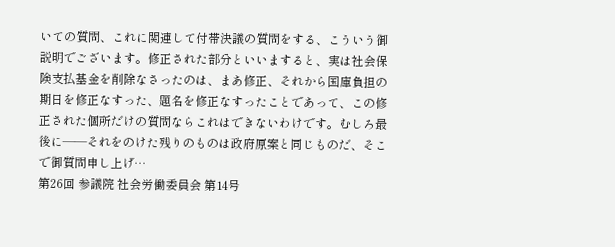いての質問、これに関連して付帯決議の質問をする、こういう御説明でございます。修正された部分といいますると、実は社会保険支払基金を削除なさったのは、まあ修正、それから国庫負担の期日を修正なすった、題名を修正なすったことであって、この修正された個所だけの質問ならこれはできないわけです。むしろ最後に——それをのけた残りのものは政府原案と同じものだ、そこで御質問申し上げ…
第26回 参議院 社会労働委員会 第14号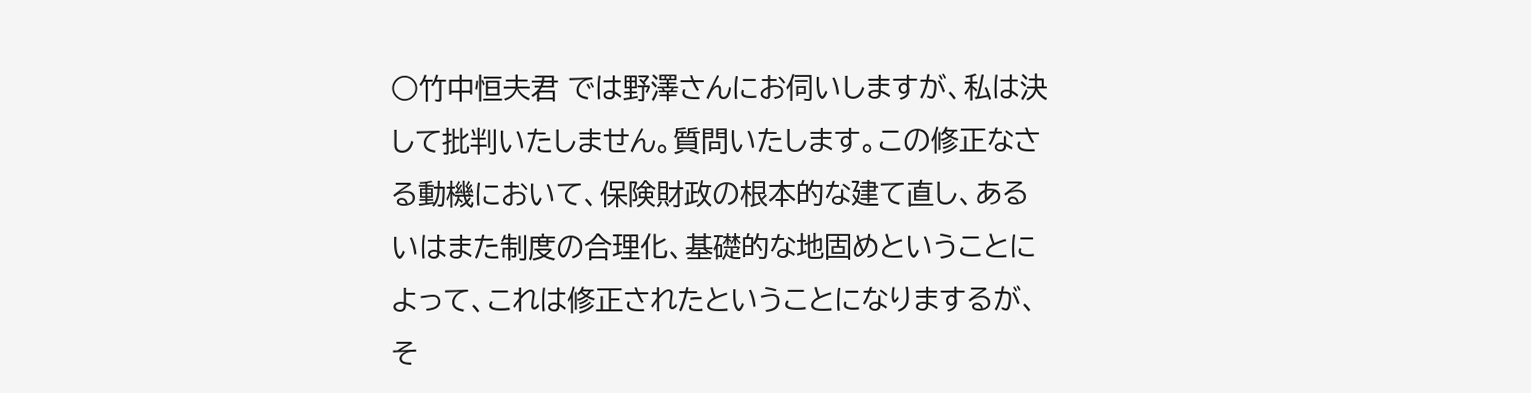○竹中恒夫君 では野澤さんにお伺いしますが、私は決して批判いたしません。質問いたします。この修正なさる動機において、保険財政の根本的な建て直し、あるいはまた制度の合理化、基礎的な地固めということによって、これは修正されたということになりまするが、そ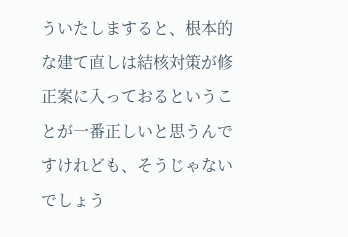ういたしますると、根本的な建て直しは結核対策が修正案に入っておるということが一番正しいと思うんですけれども、そうじゃないでしょう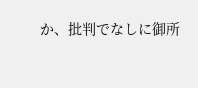か、批判でなしに御所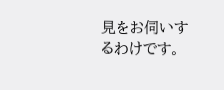見をお伺いするわけです。